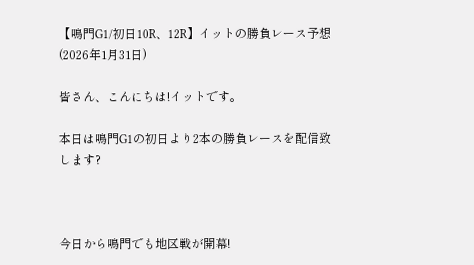【鳴門G1/初日10R、12R】イットの勝負レース予想(2026年1月31日)

皆さん、こんにちは!イットです。

本日は鳴門G1の初日より2本の勝負レースを配信致します?



今日から鳴門でも地区戦が開幕!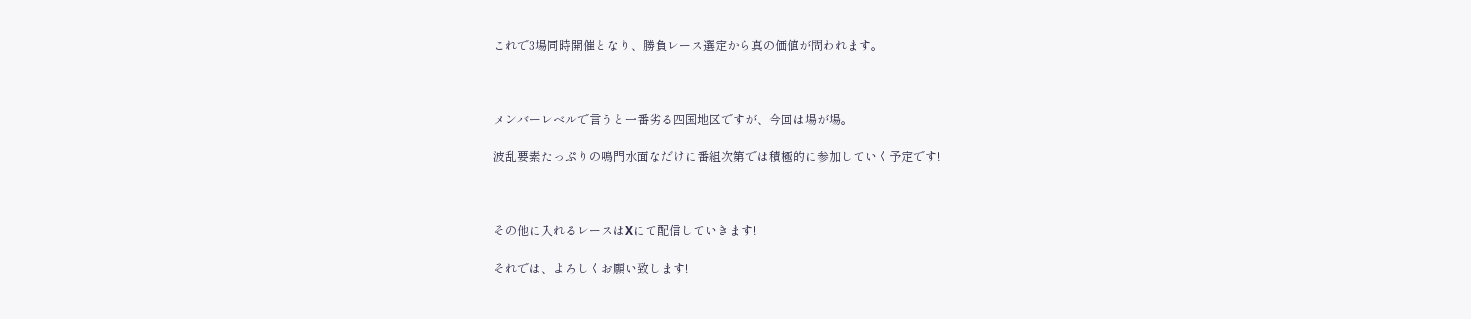これで3場同時開催となり、勝負レース選定から真の価値が問われます。



メンバーレベルで言うと一番劣る四国地区ですが、今回は場が場。

波乱要素たっぷりの鳴門水面なだけに番組次第では積極的に参加していく予定です!



その他に入れるレースはXにて配信していきます!

それでは、よろしくお願い致します!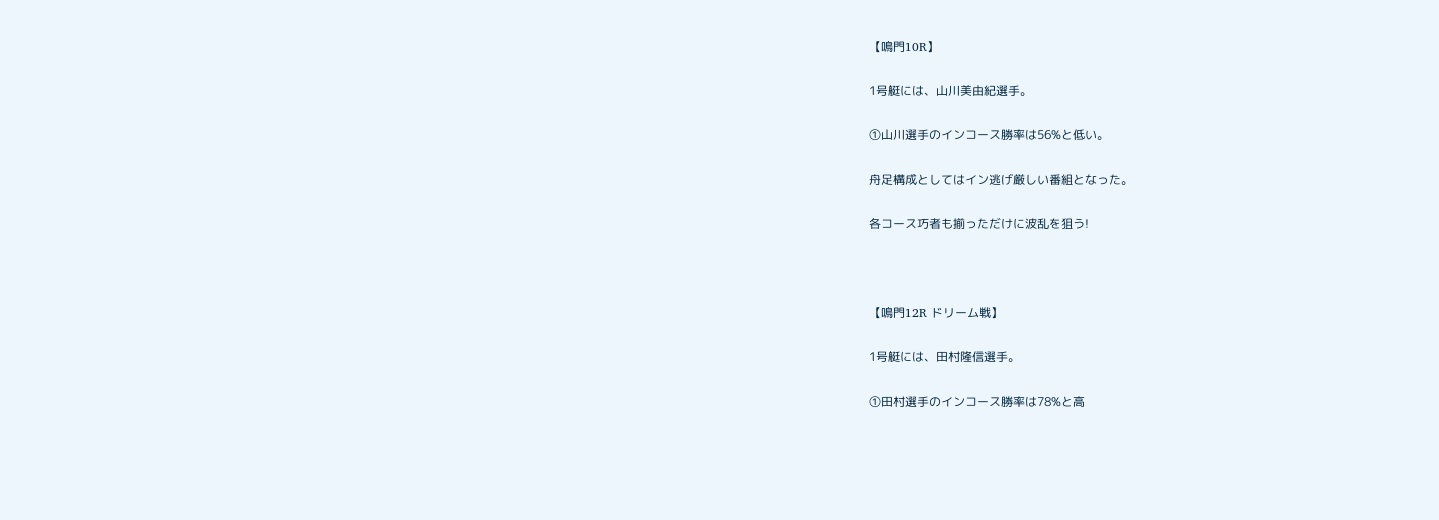【鳴門10R】

1号艇には、山川美由紀選手。

①山川選手のインコース勝率は56%と低い。

舟足構成としてはイン逃げ厳しい番組となった。

各コース巧者も揃っただけに波乱を狙う!



【鳴門12R ドリーム戦】

1号艇には、田村隆信選手。

①田村選手のインコース勝率は78%と高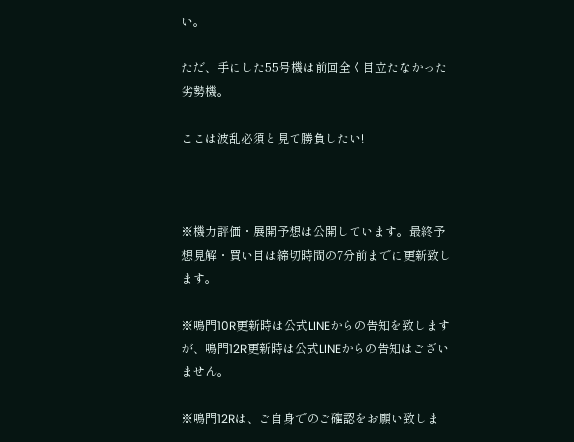い。

ただ、手にした55号機は前回全く目立たなかった劣勢機。

ここは波乱必須と見て勝負したい!



※機力評価・展開予想は公開しています。最終予想見解・買い目は締切時間の7分前までに更新致します。

※鳴門10R更新時は公式LINEからの告知を致しますが、鳴門12R更新時は公式LINEからの告知はございません。

※鳴門12Rは、ご自身でのご確認をお願い致しま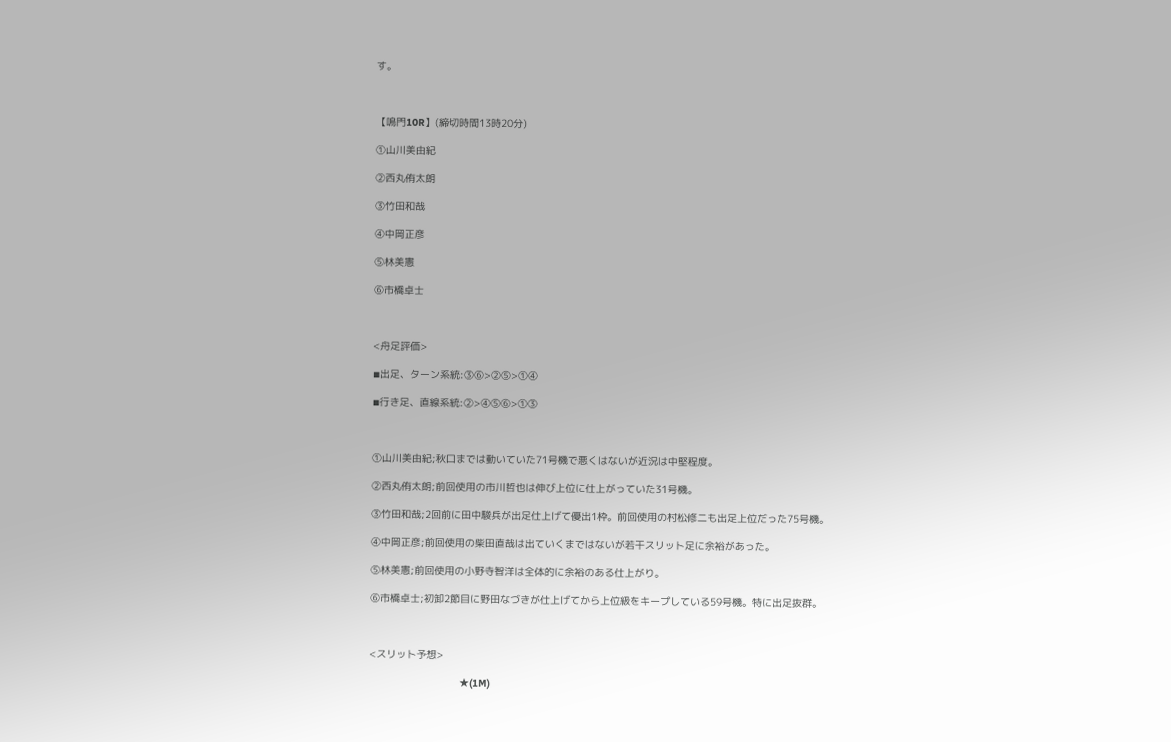す。



【鳴門10R】(締切時間13時20分)

①山川美由紀

②西丸侑太朗

③竹田和哉

④中岡正彦

⑤林美憲

⑥市橋卓士



<舟足評価>

◾出足、ターン系統:③⑥>②⑤>①④

◾行き足、直線系統:②>④⑤⑥>①③



①山川美由紀;秋口までは動いていた71号機で悪くはないが近況は中堅程度。

②西丸侑太朗;前回使用の市川哲也は伸び上位に仕上がっていた31号機。

③竹田和哉;2回前に田中駿兵が出足仕上げて優出1枠。前回使用の村松修二も出足上位だった75号機。

④中岡正彦;前回使用の柴田直哉は出ていくまではないが若干スリット足に余裕があった。

⑤林美憲;前回使用の小野寺智洋は全体的に余裕のある仕上がり。

⑥市橋卓士;初卸2節目に野田なづきが仕上げてから上位級をキープしている59号機。特に出足抜群。



<スリット予想>

                              ★(1M)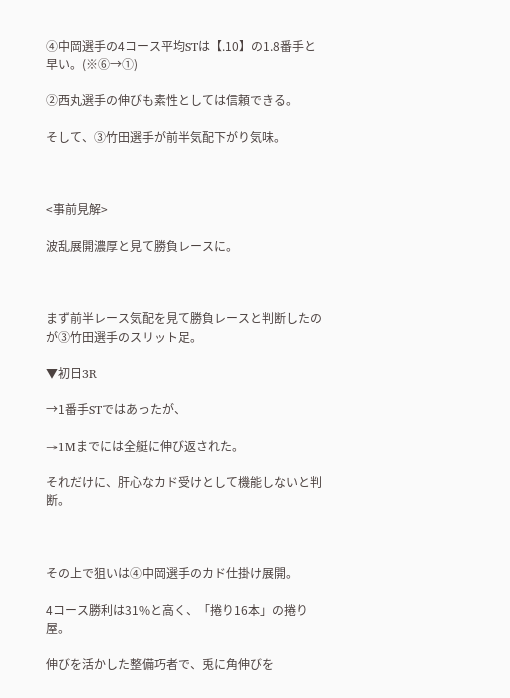④中岡選手の4コース平均STは【.10】の1.8番手と早い。(※⑥→①)

②西丸選手の伸びも素性としては信頼できる。

そして、③竹田選手が前半気配下がり気味。



<事前見解>

波乱展開濃厚と見て勝負レースに。



まず前半レース気配を見て勝負レースと判断したのが③竹田選手のスリット足。

▼初日3R

→1番手STではあったが、

→1Mまでには全艇に伸び返された。

それだけに、肝心なカド受けとして機能しないと判断。



その上で狙いは④中岡選手のカド仕掛け展開。

4コース勝利は31%と高く、「捲り16本」の捲り屋。

伸びを活かした整備巧者で、兎に角伸びを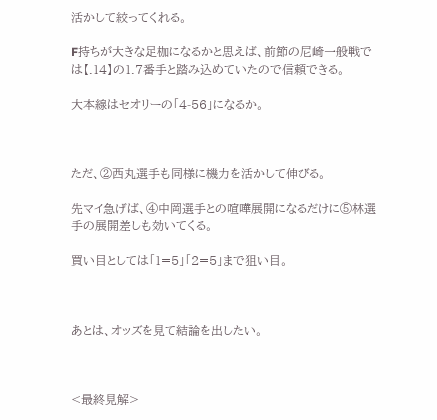活かして絞ってくれる。

F持ちが大きな足枷になるかと思えば、前節の尼崎一般戦では【.14】の1.7番手と踏み込めていたので信頼できる。

大本線はセオリーの「4-56」になるか。



ただ、②西丸選手も同様に機力を活かして伸びる。

先マイ急げば、④中岡選手との喧嘩展開になるだけに⑤林選手の展開差しも効いてくる。

買い目としては「1=5」「2=5」まで狙い目。



あとは、オッズを見て結論を出したい。



<最終見解>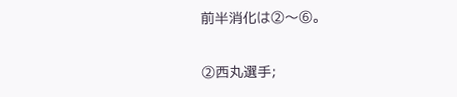前半消化は②〜⑥。

②西丸選手;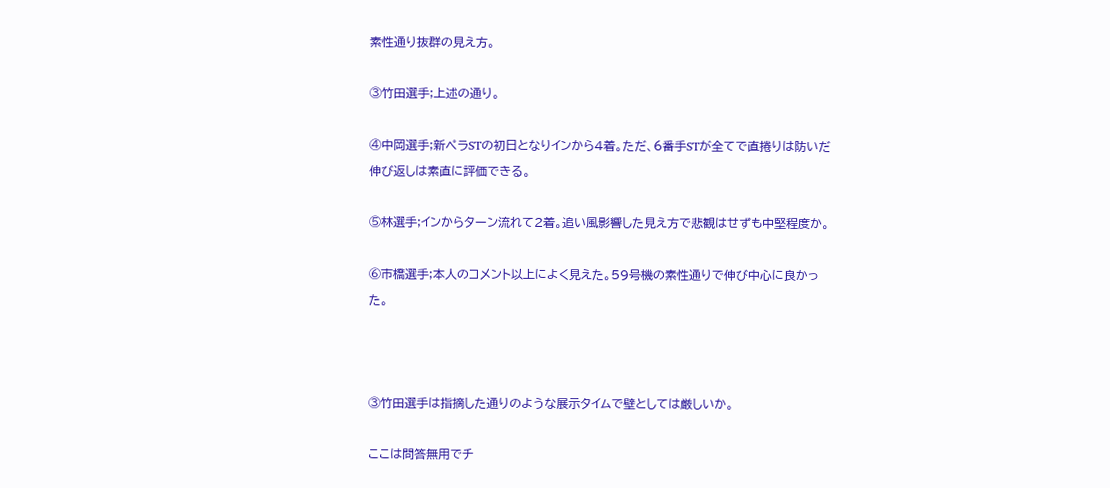素性通り抜群の見え方。

③竹田選手;上述の通り。

④中岡選手;新ペラSTの初日となりインから4着。ただ、6番手STが全てで直捲りは防いだ伸び返しは素直に評価できる。

⑤林選手;インからターン流れて2着。追い風影響した見え方で悲観はせずも中堅程度か。

⑥市橋選手;本人のコメント以上によく見えた。59号機の素性通りで伸び中心に良かった。



③竹田選手は指摘した通りのような展示タイムで壁としては厳しいか。

ここは問答無用でチ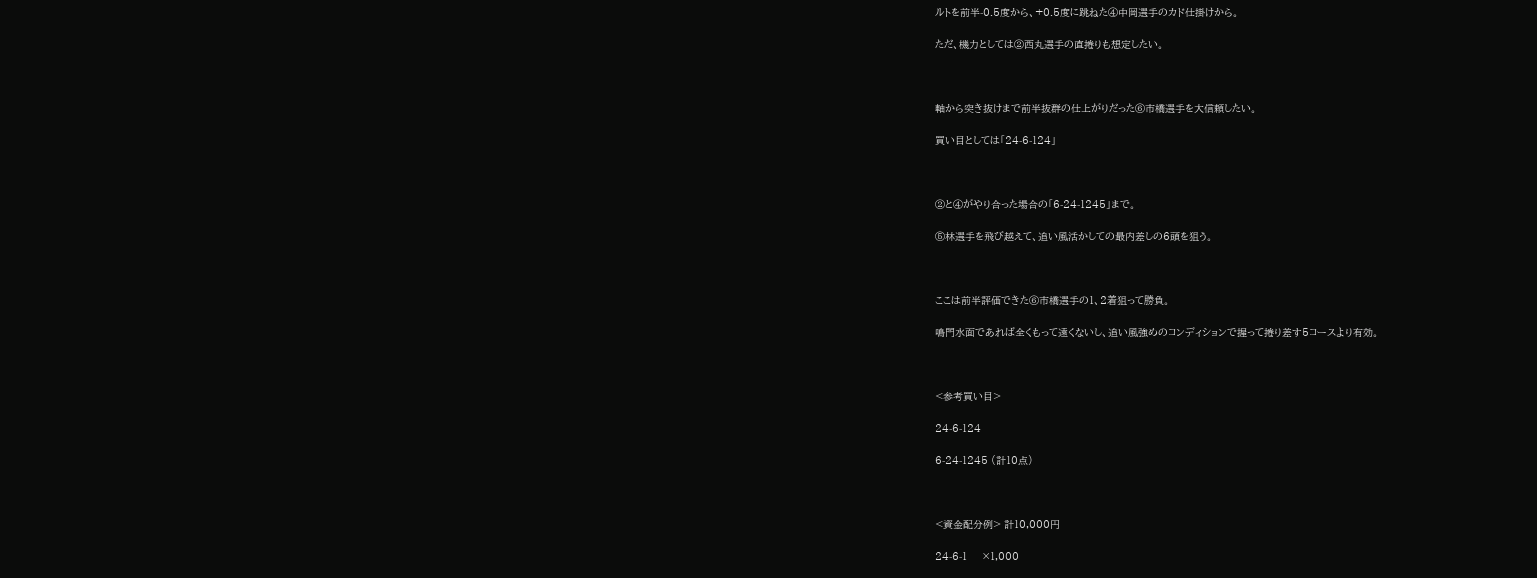ルトを前半-0.5度から、+0.5度に跳ねた④中岡選手のカド仕掛けから。

ただ、機力としては②西丸選手の直捲りも想定したい。



軸から突き抜けまで前半抜群の仕上がりだった⑥市橋選手を大信頼したい。

買い目としては「24-6-124」



②と④がやり合った場合の「6-24-1245」まで。

⑤林選手を飛び越えて、追い風活かしての最内差しの6頭を狙う。



ここは前半評価できた⑥市橋選手の1、2着狙って勝負。

鳴門水面であれば全くもって遠くないし、追い風強めのコンディションで握って捲り差す5コースより有効。



<参考買い目>

24-6-124

6-24-1245 (計10点)



<資金配分例> 計10,000円

24-6-1     ×1,000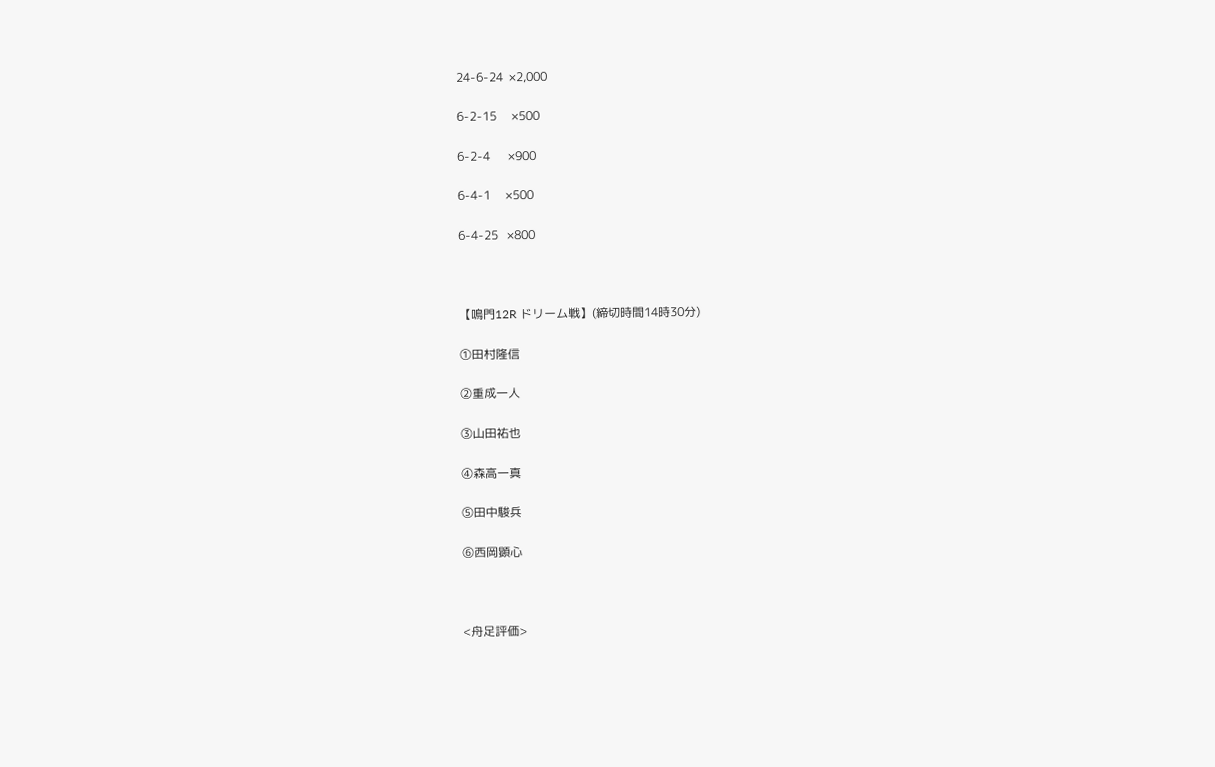24-6-24  ×2,000

6-2-15     ×500

6-2-4      ×900

6-4-1     ×500

6-4-25   ×800



【鳴門12R ドリーム戦】(締切時間14時30分)

①田村隆信

②重成一人

③山田祐也

④森高一真

⑤田中駿兵

⑥西岡顕心



<舟足評価>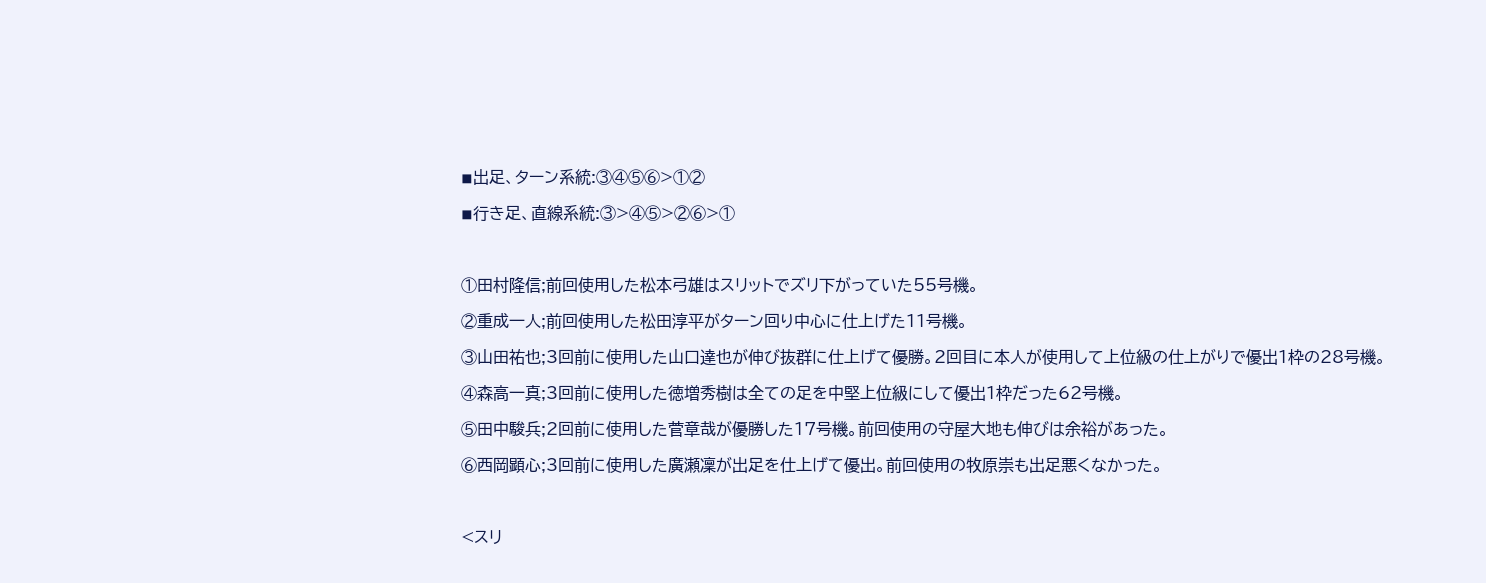◾出足、ターン系統:③④⑤⑥>①②

◾行き足、直線系統:③>④⑤>②⑥>①



①田村隆信;前回使用した松本弓雄はスリットでズリ下がっていた55号機。

②重成一人;前回使用した松田淳平がターン回り中心に仕上げた11号機。

③山田祐也;3回前に使用した山口達也が伸び抜群に仕上げて優勝。2回目に本人が使用して上位級の仕上がりで優出1枠の28号機。

④森高一真;3回前に使用した徳増秀樹は全ての足を中堅上位級にして優出1枠だった62号機。

⑤田中駿兵;2回前に使用した菅章哉が優勝した17号機。前回使用の守屋大地も伸びは余裕があった。

⑥西岡顕心;3回前に使用した廣瀬凜が出足を仕上げて優出。前回使用の牧原崇も出足悪くなかった。



<スリ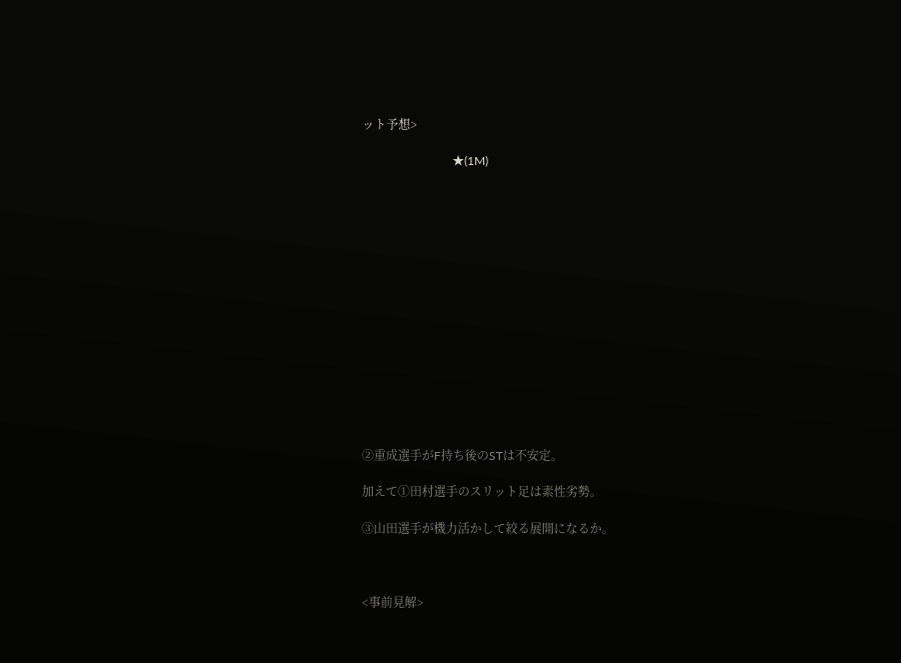ット予想>

                              ★(1M)















②重成選手がF持ち後のSTは不安定。

加えて①田村選手のスリット足は素性劣勢。

③山田選手が機力活かして絞る展開になるか。



<事前見解>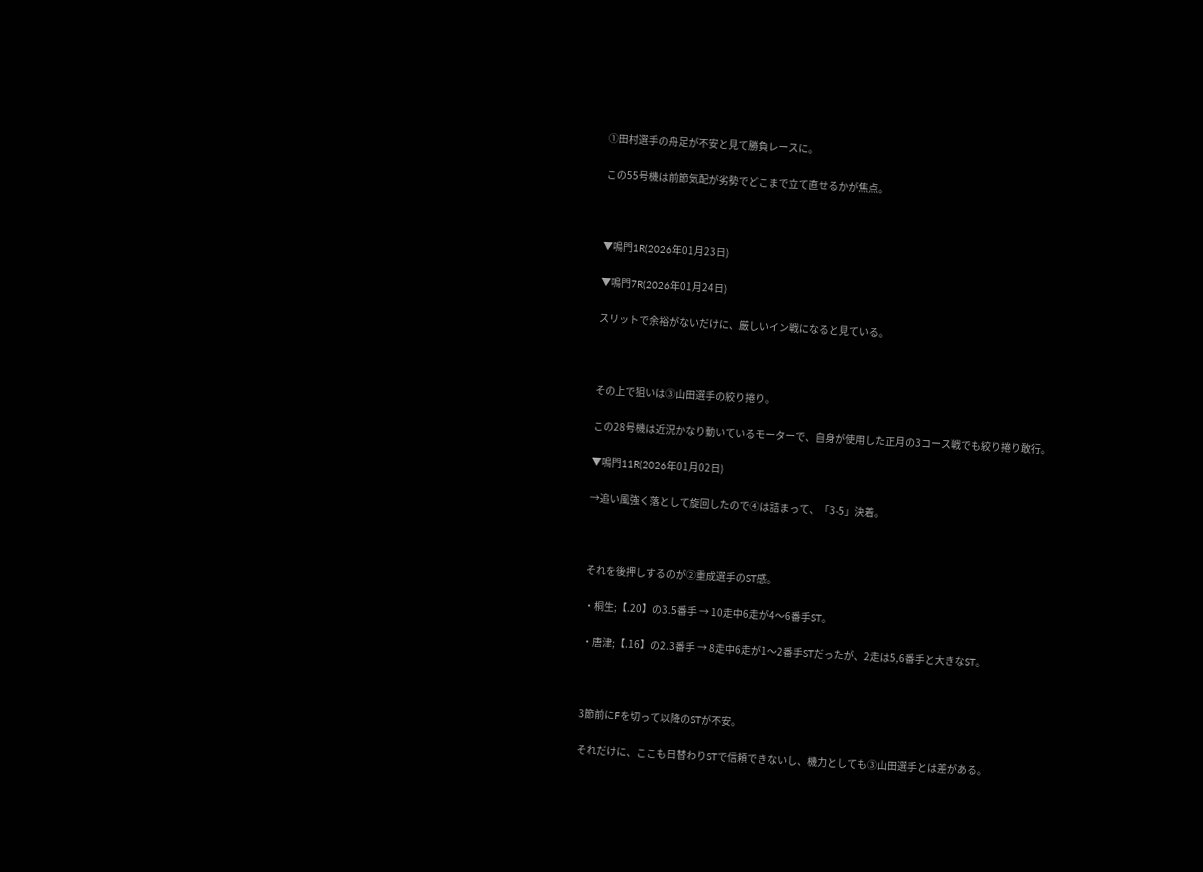①田村選手の舟足が不安と見て勝負レースに。

この55号機は前節気配が劣勢でどこまで立て直せるかが焦点。



▼鳴門1R(2026年01月23日)

▼鳴門7R(2026年01月24日)

スリットで余裕がないだけに、厳しいイン戦になると見ている。



その上で狙いは③山田選手の絞り捲り。

この28号機は近況かなり動いているモーターで、自身が使用した正月の3コース戦でも絞り捲り敢行。

▼鳴門11R(2026年01月02日)

→追い風強く落として旋回したので④は詰まって、「3-5」決着。



それを後押しするのが②重成選手のST感。

・桐生;【.20】の3.5番手 → 10走中6走が4〜6番手ST。

・唐津;【.16】の2.3番手 → 8走中6走が1〜2番手STだったが、2走は5,6番手と大きなST。



3節前にFを切って以降のSTが不安。

それだけに、ここも日替わりSTで信頼できないし、機力としても③山田選手とは差がある。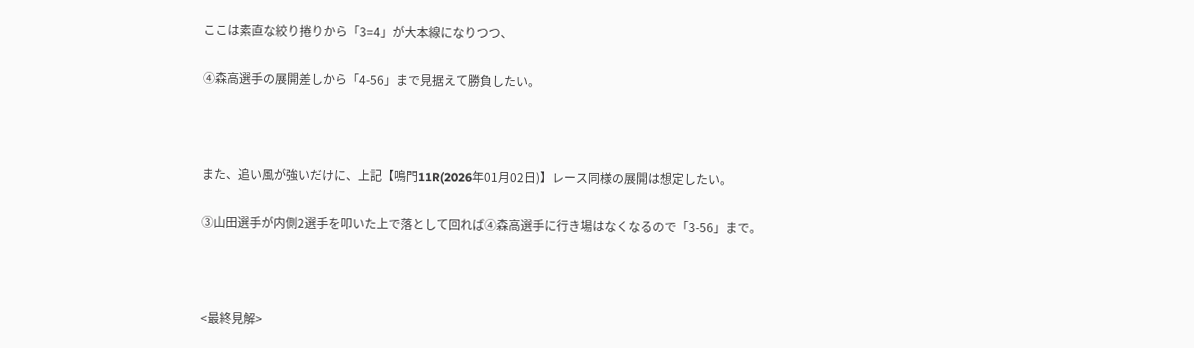ここは素直な絞り捲りから「3=4」が大本線になりつつ、

④森高選手の展開差しから「4-56」まで見据えて勝負したい。



また、追い風が強いだけに、上記【鳴門11R(2026年01月02日)】レース同様の展開は想定したい。

③山田選手が内側2選手を叩いた上で落として回れば④森高選手に行き場はなくなるので「3-56」まで。



<最終見解>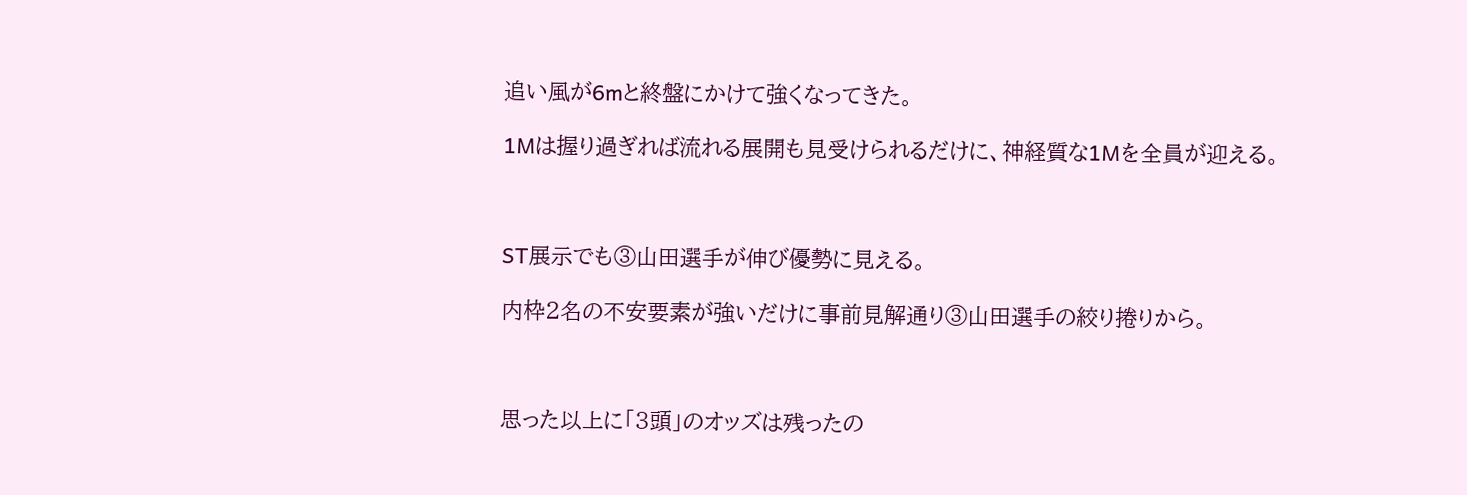追い風が6mと終盤にかけて強くなってきた。

1Mは握り過ぎれば流れる展開も見受けられるだけに、神経質な1Mを全員が迎える。



ST展示でも③山田選手が伸び優勢に見える。

内枠2名の不安要素が強いだけに事前見解通り③山田選手の絞り捲りから。



思った以上に「3頭」のオッズは残ったの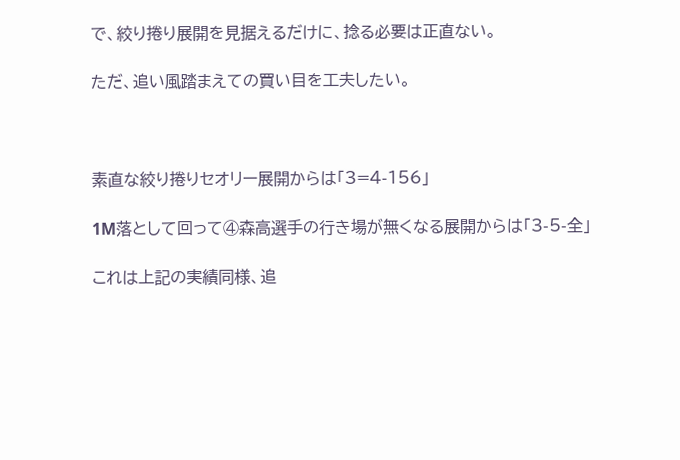で、絞り捲り展開を見据えるだけに、捻る必要は正直ない。

ただ、追い風踏まえての買い目を工夫したい。



素直な絞り捲りセオリー展開からは「3=4-156」

1M落として回って④森高選手の行き場が無くなる展開からは「3-5-全」

これは上記の実績同様、追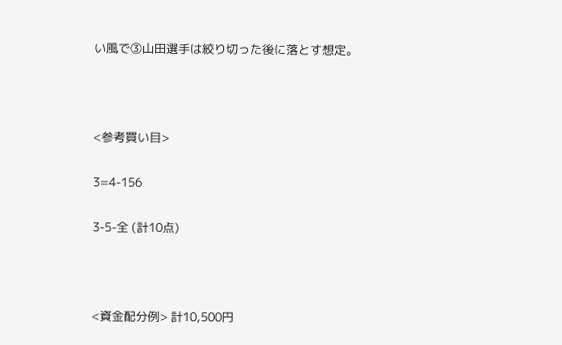い風で③山田選手は絞り切った後に落とす想定。



<参考買い目>

3=4-156

3-5-全 (計10点)



<資金配分例> 計10,500円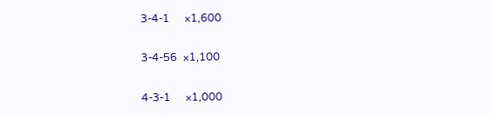3-4-1     ×1,600

3-4-56  ×1,100

4-3-1     ×1,000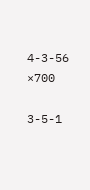4-3-56  ×700

3-5-1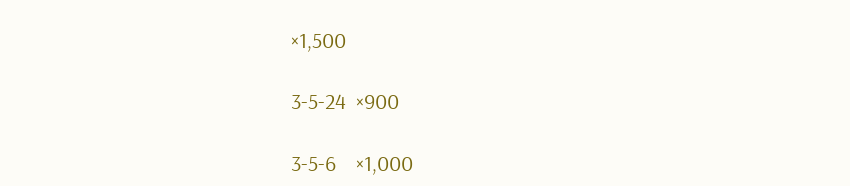×1,500

3-5-24  ×900

3-5-6    ×1,000